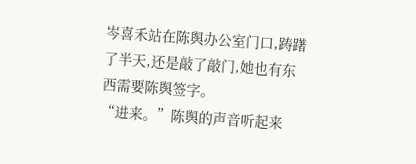岑喜禾站在陈舆办公室门口,踌躇了半天,还是敲了敲门,她也有东西需要陈舆签字。
“进来。”陈舆的声音听起来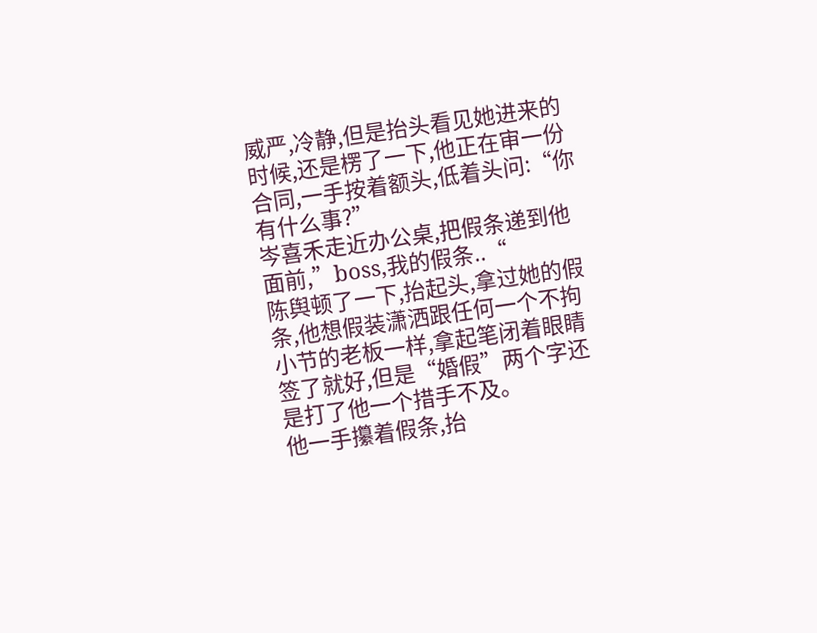威严,冷静,但是抬头看见她进来的时候,还是楞了一下,他正在审一份合同,一手按着额头,低着头问:“你有什么事?”
岑喜禾走近办公桌,把假条递到他面前,”boss,我的假条..“
陈舆顿了一下,抬起头,拿过她的假条,他想假装潇洒跟任何一个不拘小节的老板一样,拿起笔闭着眼睛签了就好,但是“婚假”两个字还是打了他一个措手不及。
他一手攥着假条,抬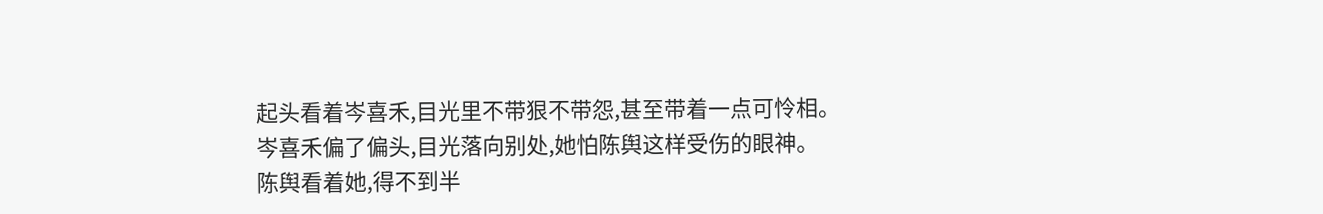起头看着岑喜禾,目光里不带狠不带怨,甚至带着一点可怜相。
岑喜禾偏了偏头,目光落向别处,她怕陈舆这样受伤的眼神。
陈舆看着她,得不到半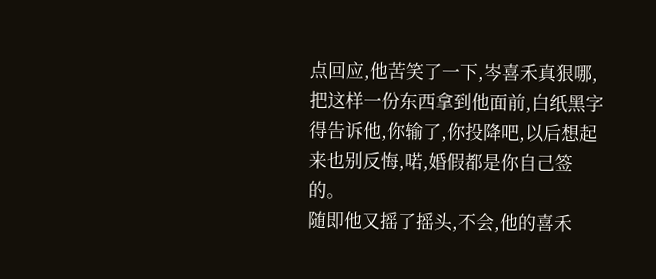点回应,他苦笑了一下,岑喜禾真狠哪,把这样一份东西拿到他面前,白纸黑字得告诉他,你输了,你投降吧,以后想起来也别反悔,喏,婚假都是你自己签的。
随即他又摇了摇头,不会,他的喜禾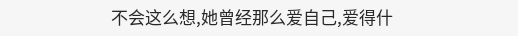不会这么想,她曾经那么爱自己,爱得什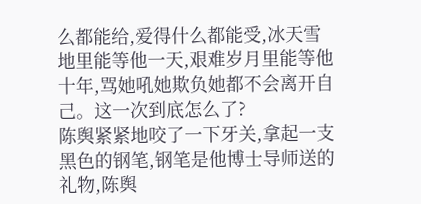么都能给,爱得什么都能受,冰天雪地里能等他一天,艰难岁月里能等他十年,骂她吼她欺负她都不会离开自己。这一次到底怎么了?
陈舆紧紧地咬了一下牙关,拿起一支黑色的钢笔,钢笔是他博士导师送的礼物,陈舆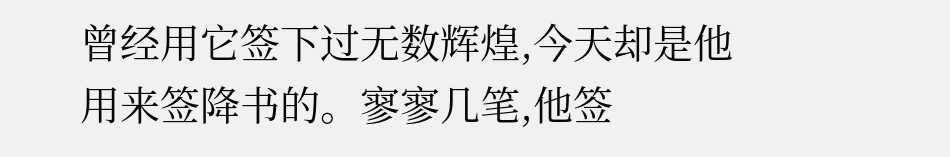曾经用它签下过无数辉煌,今天却是他用来签降书的。寥寥几笔,他签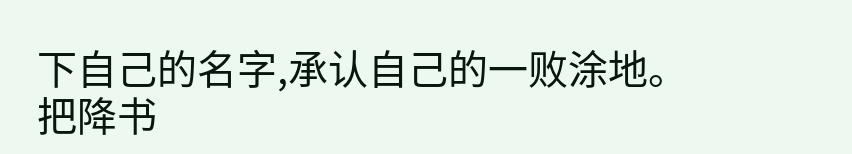下自己的名字,承认自己的一败涂地。
把降书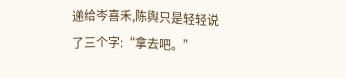递给岑喜禾,陈舆只是轻轻说了三个字:“拿去吧。”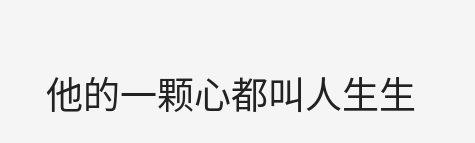他的一颗心都叫人生生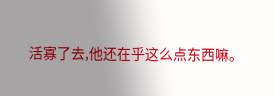活寡了去,他还在乎这么点东西嘛。